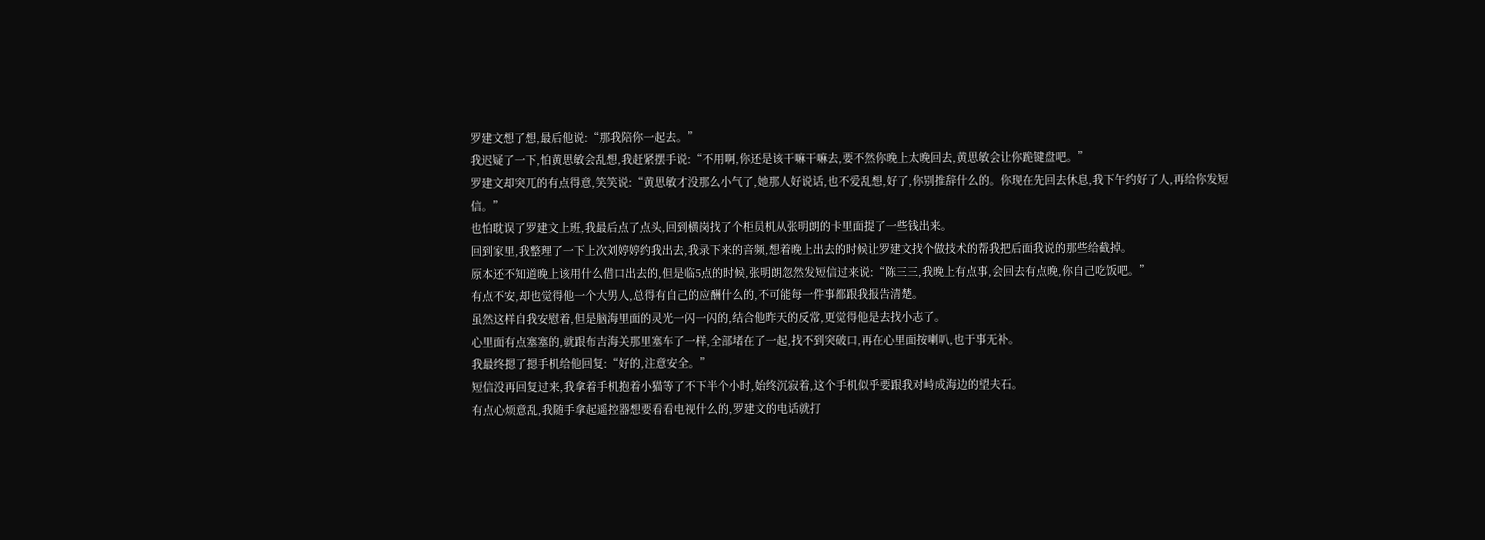罗建文想了想,最后他说:“那我陪你一起去。”
我迟疑了一下,怕黄思敏会乱想,我赶紧摆手说:“不用啊,你还是该干嘛干嘛去,要不然你晚上太晚回去,黄思敏会让你跪键盘吧。”
罗建文却突兀的有点得意,笑笑说:“黄思敏才没那么小气了,她那人好说话,也不爱乱想,好了,你别推辞什么的。你现在先回去休息,我下午约好了人,再给你发短信。”
也怕耽误了罗建文上班,我最后点了点头,回到横岗找了个柜员机从张明朗的卡里面提了一些钱出来。
回到家里,我整理了一下上次刘婷婷约我出去,我录下来的音频,想着晚上出去的时候让罗建文找个做技术的帮我把后面我说的那些给截掉。
原本还不知道晚上该用什么借口出去的,但是临5点的时候,张明朗忽然发短信过来说:“陈三三,我晚上有点事,会回去有点晚,你自己吃饭吧。”
有点不安,却也觉得他一个大男人,总得有自己的应酬什么的,不可能每一件事都跟我报告清楚。
虽然这样自我安慰着,但是脑海里面的灵光一闪一闪的,结合他昨天的反常,更觉得他是去找小志了。
心里面有点塞塞的,就跟布吉海关那里塞车了一样,全部堵在了一起,找不到突破口,再在心里面按喇叭,也于事无补。
我最终摁了摁手机给他回复:“好的,注意安全。”
短信没再回复过来,我拿着手机抱着小猫等了不下半个小时,始终沉寂着,这个手机似乎要跟我对峙成海边的望夫石。
有点心烦意乱,我随手拿起遥控器想要看看电视什么的,罗建文的电话就打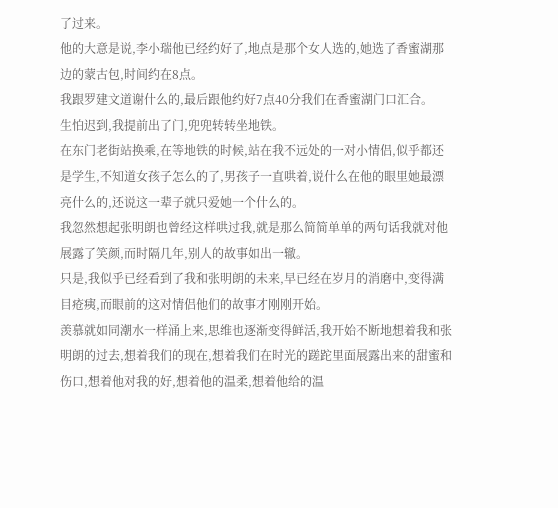了过来。
他的大意是说,李小瑞他已经约好了,地点是那个女人选的,她选了香蜜湖那边的蒙古包,时间约在8点。
我跟罗建文道谢什么的,最后跟他约好7点40分我们在香蜜湖门口汇合。
生怕迟到,我提前出了门,兜兜转转坐地铁。
在东门老街站换乘,在等地铁的时候,站在我不远处的一对小情侣,似乎都还是学生,不知道女孩子怎么的了,男孩子一直哄着,说什么在他的眼里她最漂亮什么的,还说这一辈子就只爱她一个什么的。
我忽然想起张明朗也曾经这样哄过我,就是那么简简单单的两句话我就对他展露了笑颜,而时隔几年,别人的故事如出一辙。
只是,我似乎已经看到了我和张明朗的未来,早已经在岁月的消磨中,变得满目疮痍,而眼前的这对情侣他们的故事才刚刚开始。
羡慕就如同潮水一样涌上来,思维也逐渐变得鲜活,我开始不断地想着我和张明朗的过去,想着我们的现在,想着我们在时光的蹉跎里面展露出来的甜蜜和伤口,想着他对我的好,想着他的温柔,想着他给的温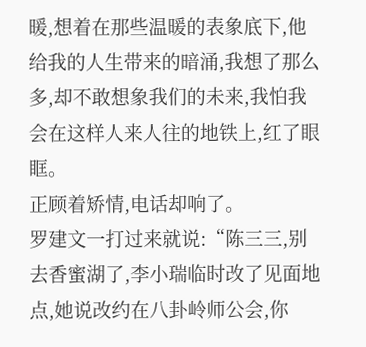暖,想着在那些温暖的表象底下,他给我的人生带来的暗涌,我想了那么多,却不敢想象我们的未来,我怕我会在这样人来人往的地铁上,红了眼眶。
正顾着矫情,电话却响了。
罗建文一打过来就说:“陈三三,别去香蜜湖了,李小瑞临时改了见面地点,她说改约在八卦岭师公会,你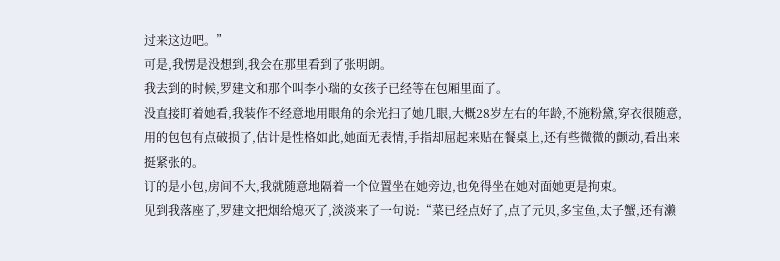过来这边吧。”
可是,我愣是没想到,我会在那里看到了张明朗。
我去到的时候,罗建文和那个叫李小瑞的女孩子已经等在包厢里面了。
没直接盯着她看,我装作不经意地用眼角的余光扫了她几眼,大概28岁左右的年龄,不施粉黛,穿衣很随意,用的包包有点破损了,估计是性格如此,她面无表情,手指却屈起来贴在餐桌上,还有些微微的颤动,看出来挺紧张的。
订的是小包,房间不大,我就随意地隔着一个位置坐在她旁边,也免得坐在她对面她更是拘束。
见到我落座了,罗建文把烟给熄灭了,淡淡来了一句说:“菜已经点好了,点了元贝,多宝鱼,太子蟹,还有濑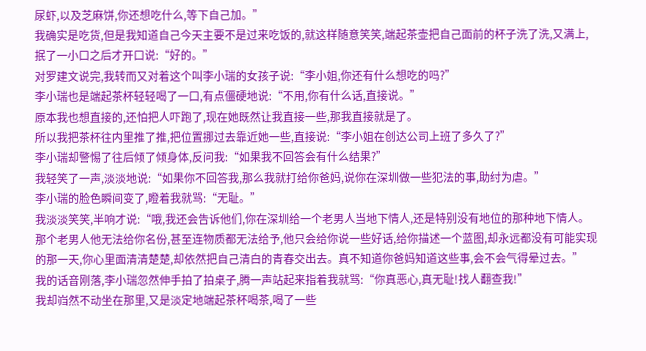尿虾,以及芝麻饼,你还想吃什么,等下自己加。”
我确实是吃货,但是我知道自己今天主要不是过来吃饭的,就这样随意笑笑,端起茶壶把自己面前的杯子洗了洗,又满上,抿了一小口之后才开口说:“好的。”
对罗建文说完,我转而又对着这个叫李小瑞的女孩子说:“李小姐,你还有什么想吃的吗?”
李小瑞也是端起茶杯轻轻喝了一口,有点僵硬地说:“不用,你有什么话,直接说。”
原本我也想直接的,还怕把人吓跑了,现在她既然让我直接一些,那我直接就是了。
所以我把茶杯往内里推了推,把位置挪过去靠近她一些,直接说:“李小姐在创达公司上班了多久了?”
李小瑞却警惕了往后倾了倾身体,反问我:“如果我不回答会有什么结果?”
我轻笑了一声,淡淡地说:“如果你不回答我,那么我就打给你爸妈,说你在深圳做一些犯法的事,助纣为虐。”
李小瑞的脸色瞬间变了,瞪着我就骂:“无耻。”
我淡淡笑笑,半响才说:“哦,我还会告诉他们,你在深圳给一个老男人当地下情人,还是特别没有地位的那种地下情人。那个老男人他无法给你名份,甚至连物质都无法给予,他只会给你说一些好话,给你描述一个蓝图,却永远都没有可能实现的那一天,你心里面清清楚楚,却依然把自己清白的青春交出去。真不知道你爸妈知道这些事,会不会气得晕过去。”
我的话音刚落,李小瑞忽然伸手拍了拍桌子,腾一声站起来指着我就骂:“你真恶心,真无耻!找人翻查我!”
我却岿然不动坐在那里,又是淡定地端起茶杯喝茶,喝了一些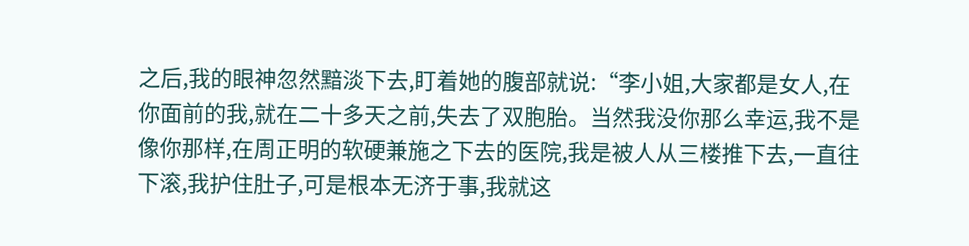之后,我的眼神忽然黯淡下去,盯着她的腹部就说:“李小姐,大家都是女人,在你面前的我,就在二十多天之前,失去了双胞胎。当然我没你那么幸运,我不是像你那样,在周正明的软硬兼施之下去的医院,我是被人从三楼推下去,一直往下滚,我护住肚子,可是根本无济于事,我就这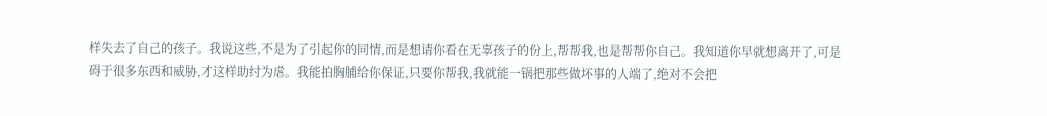样失去了自己的孩子。我说这些,不是为了引起你的同情,而是想请你看在无辜孩子的份上,帮帮我,也是帮帮你自己。我知道你早就想离开了,可是碍于很多东西和威胁,才这样助纣为虐。我能拍胸脯给你保证,只要你帮我,我就能一锅把那些做坏事的人端了,绝对不会把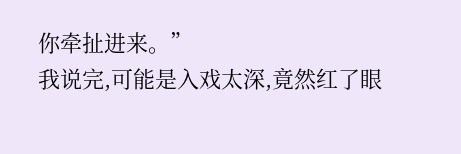你牵扯进来。”
我说完,可能是入戏太深,竟然红了眼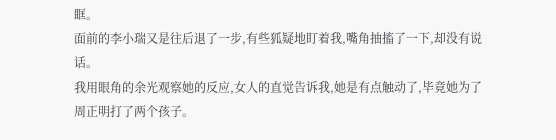眶。
面前的李小瑞又是往后退了一步,有些狐疑地盯着我,嘴角抽搐了一下,却没有说话。
我用眼角的余光观察她的反应,女人的直觉告诉我,她是有点触动了,毕竟她为了周正明打了两个孩子。